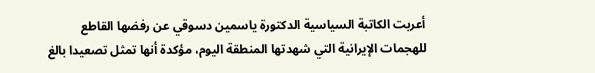أعربت الكاتبة السياسية الدكتورة ياسمين دسوقي عن رفضها القاطع للهجمات الإيرانية التي شهدتها المنطقة اليوم، مؤكدة أنها تمثل تصعيدا بالغ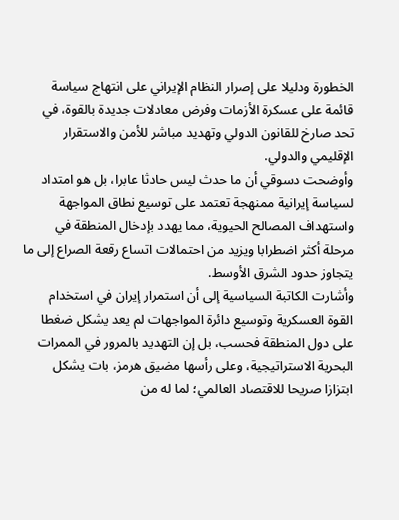الخطورة ودليلا على إصرار النظام الإيراني على انتهاج سياسة قائمة على عسكرة الأزمات وفرض معادلات جديدة بالقوة، في تحد صارخ للقانون الدولي وتهديد مباشر للأمن والاستقرار الإقليمي والدولي.
وأوضحت دسوقي أن ما حدث ليس حادثا عابرا، بل هو امتداد لسياسة إيرانية ممنهجة تعتمد على توسيع نطاق المواجهة واستهداف المصالح الحيوية، مما يهدد بإدخال المنطقة في مرحلة أكثر اضطرابا ويزيد من احتمالات اتساع رقعة الصراع إلى ما يتجاوز حدود الشرق الأوسط.
وأشارت الكاتبة السياسية إلى أن استمرار إيران في استخدام القوة العسكرية وتوسيع دائرة المواجهات لم يعد يشكل ضغطا على دول المنطقة فحسب، بل إن التهديد بالمرور في الممرات البحرية الاستراتيجية، وعلى رأسها مضيق هرمز، بات يشكل ابتزازا صريحا للاقتصاد العالمي؛ لما له من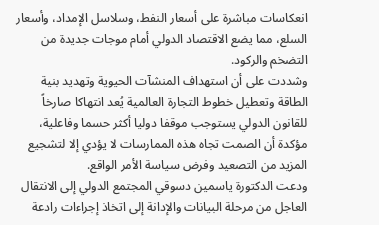انعكاسات مباشرة على أسعار النفط، وسلاسل الإمداد، وأسعار السلع، مما يضع الاقتصاد الدولي أمام موجات جديدة من التضخم والركود.
وشددت على أن استهداف المنشآت الحيوية وتهديد بنية الطاقة وتعطيل خطوط التجارة العالمية يُعد انتهاكا صارخاً للقانون الدولي يستوجب موقفا دوليا أكثر حسما وفاعلية، مؤكدة أن الصمت تجاه هذه الممارسات لا يؤدي إلا لتشجيع المزيد من التصعيد وفرض سياسة الأمر الواقع.
ودعت الدكتورة ياسمين دسوقي المجتمع الدولي إلى الانتقال العاجل من مرحلة البيانات والإدانة إلى اتخاذ إجراءات رادعة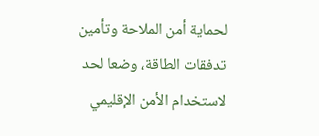لحماية أمن الملاحة وتأمين تدفقات الطاقة، وضعا لحد لاستخدام الأمن الإقليمي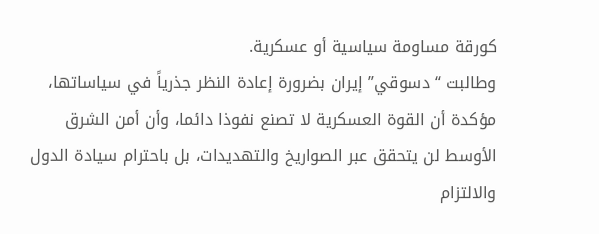كورقة مساومة سياسية أو عسكرية.
وطالبت “دسوقي” إيران بضرورة إعادة النظر جذرياً في سياساتها، مؤكدة أن القوة العسكرية لا تصنع نفوذا دائما، وأن أمن الشرق الأوسط لن يتحقق عبر الصواريخ والتهديدات، بل باحترام سيادة الدول والالتزام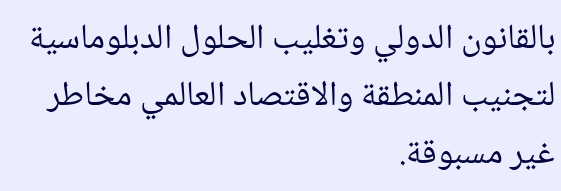بالقانون الدولي وتغليب الحلول الدبلوماسية لتجنيب المنطقة والاقتصاد العالمي مخاطر غير مسبوقة.